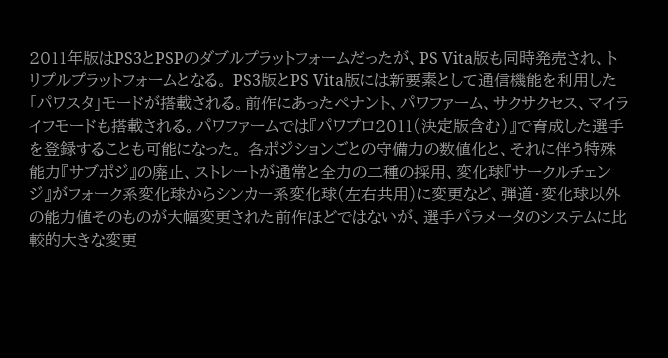2011年版はPS3とPSPのダブルプラットフォームだったが、PS Vita版も同時発売され、トリプルプラットフォームとなる。 PS3版とPS Vita版には新要素として通信機能を利用した「パワスタ」モードが搭載される。前作にあったペナント、パワファーム、サクサクセス、マイライフモードも搭載される。パワファームでは『パワプロ2011(決定版含む)』で育成した選手を登録することも可能になった。 各ポジションごとの守備力の数値化と、それに伴う特殊能力『サブポジ』の廃止、ストレートが通常と全力の二種の採用、変化球『サークルチェンジ』がフォーク系変化球からシンカー系変化球(左右共用)に変更など、弾道・変化球以外の能力値そのものが大幅変更された前作ほどではないが、選手パラメータのシステムに比較的大きな変更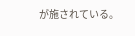が施されている。